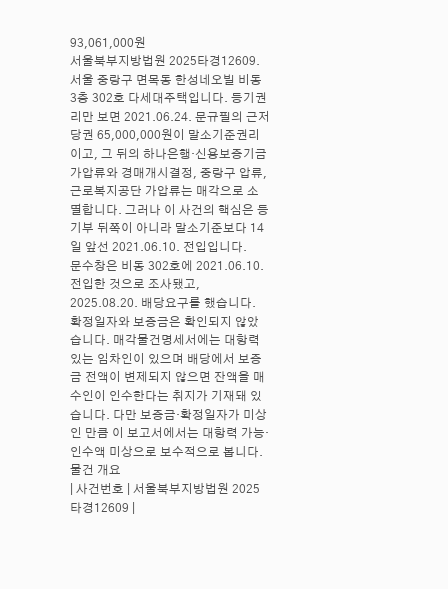93,061,000원
서울북부지방법원 2025타경12609. 서울 중랑구 면목동 한성네오빌 비동 3층 302호 다세대주택입니다. 등기권리만 보면 2021.06.24. 문규필의 근저당권 65,000,000원이 말소기준권리이고, 그 뒤의 하나은행·신용보증기금 가압류와 경매개시결정, 중랑구 압류, 근로복지공단 가압류는 매각으로 소멸합니다. 그러나 이 사건의 핵심은 등기부 뒤쪽이 아니라 말소기준보다 14일 앞선 2021.06.10. 전입입니다.
문수창은 비동 302호에 2021.06.10. 전입한 것으로 조사됐고, 2025.08.20. 배당요구를 했습니다. 확정일자와 보증금은 확인되지 않았습니다. 매각물건명세서에는 대항력 있는 임차인이 있으며 배당에서 보증금 전액이 변제되지 않으면 잔액을 매수인이 인수한다는 취지가 기재돼 있습니다. 다만 보증금·확정일자가 미상인 만큼 이 보고서에서는 대항력 가능·인수액 미상으로 보수적으로 봅니다.
물건 개요
| 사건번호 | 서울북부지방법원 2025타경12609 |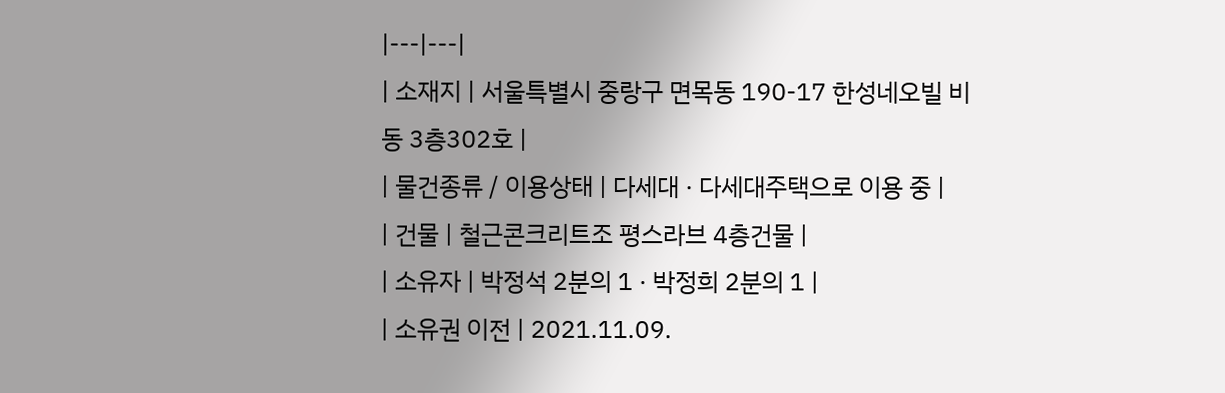|---|---|
| 소재지 | 서울특별시 중랑구 면목동 190-17 한성네오빌 비동 3층302호 |
| 물건종류 / 이용상태 | 다세대 · 다세대주택으로 이용 중 |
| 건물 | 철근콘크리트조 평스라브 4층건물 |
| 소유자 | 박정석 2분의 1 · 박정희 2분의 1 |
| 소유권 이전 | 2021.11.09.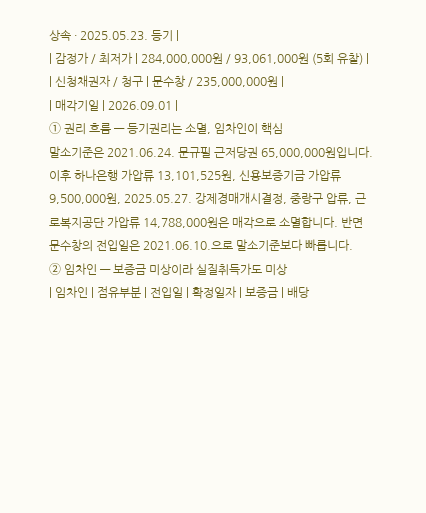상속 · 2025.05.23. 등기 |
| 감정가 / 최저가 | 284,000,000원 / 93,061,000원 (5회 유찰) |
| 신청채권자 / 청구 | 문수창 / 235,000,000원 |
| 매각기일 | 2026.09.01 |
① 권리 흐름 — 등기권리는 소멸, 임차인이 핵심
말소기준은 2021.06.24. 문규필 근저당권 65,000,000원입니다. 이후 하나은행 가압류 13,101,525원, 신용보증기금 가압류 9,500,000원, 2025.05.27. 강제경매개시결정, 중랑구 압류, 근로복지공단 가압류 14,788,000원은 매각으로 소멸합니다. 반면 문수창의 전입일은 2021.06.10.으로 말소기준보다 빠릅니다.
② 임차인 — 보증금 미상이라 실질취득가도 미상
| 임차인 | 점유부분 | 전입일 | 확정일자 | 보증금 | 배당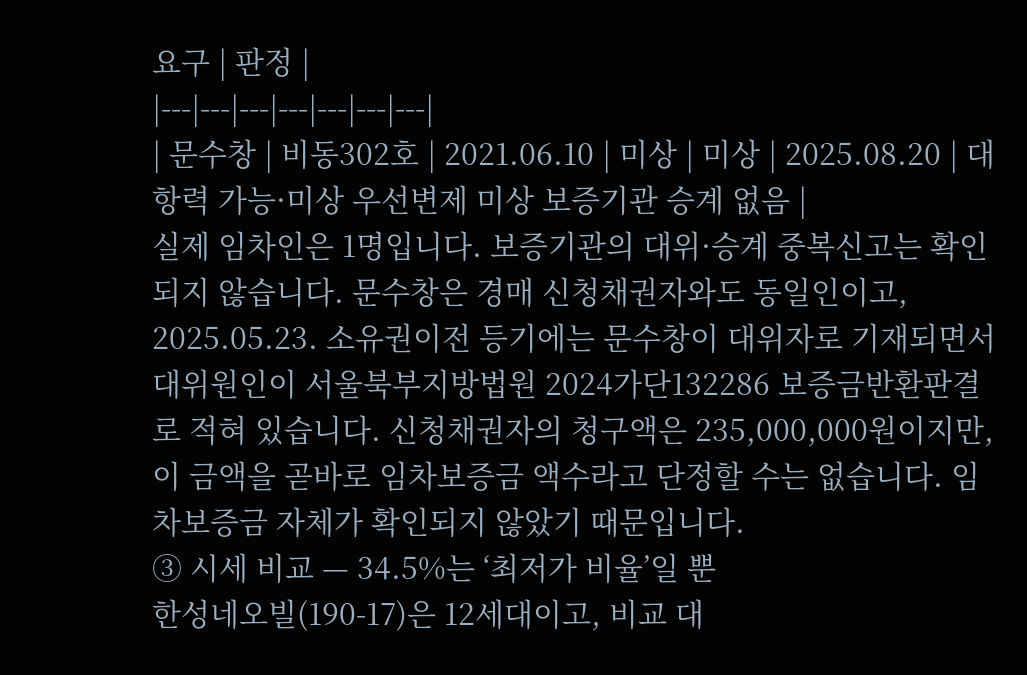요구 | 판정 |
|---|---|---|---|---|---|---|
| 문수창 | 비동302호 | 2021.06.10 | 미상 | 미상 | 2025.08.20 | 대항력 가능·미상 우선변제 미상 보증기관 승계 없음 |
실제 임차인은 1명입니다. 보증기관의 대위·승계 중복신고는 확인되지 않습니다. 문수창은 경매 신청채권자와도 동일인이고, 2025.05.23. 소유권이전 등기에는 문수창이 대위자로 기재되면서 대위원인이 서울북부지방법원 2024가단132286 보증금반환판결로 적혀 있습니다. 신청채권자의 청구액은 235,000,000원이지만, 이 금액을 곧바로 임차보증금 액수라고 단정할 수는 없습니다. 임차보증금 자체가 확인되지 않았기 때문입니다.
③ 시세 비교 — 34.5%는 ‘최저가 비율’일 뿐
한성네오빌(190-17)은 12세대이고, 비교 대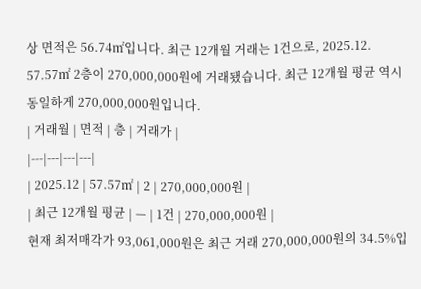상 면적은 56.74㎡입니다. 최근 12개월 거래는 1건으로, 2025.12. 57.57㎡ 2층이 270,000,000원에 거래됐습니다. 최근 12개월 평균 역시 동일하게 270,000,000원입니다.
| 거래월 | 면적 | 층 | 거래가 |
|---|---|---|---|
| 2025.12 | 57.57㎡ | 2 | 270,000,000원 |
| 최근 12개월 평균 | — | 1건 | 270,000,000원 |
현재 최저매각가 93,061,000원은 최근 거래 270,000,000원의 34.5%입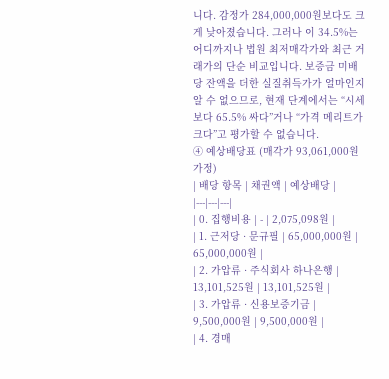니다. 감정가 284,000,000원보다도 크게 낮아졌습니다. 그러나 이 34.5%는 어디까지나 법원 최저매각가와 최근 거래가의 단순 비교입니다. 보증금 미배당 잔액을 더한 실질취득가가 얼마인지 알 수 없으므로, 현재 단계에서는 “시세보다 65.5% 싸다”거나 “가격 메리트가 크다”고 평가할 수 없습니다.
④ 예상배당표 (매각가 93,061,000원 가정)
| 배당 항목 | 채권액 | 예상배당 |
|---|---|---|
| 0. 집행비용 | - | 2,075,098원 |
| 1. 근저당 · 문규필 | 65,000,000원 | 65,000,000원 |
| 2. 가압류 · 주식회사 하나은행 | 13,101,525원 | 13,101,525원 |
| 3. 가압류 · 신용보증기금 | 9,500,000원 | 9,500,000원 |
| 4. 경매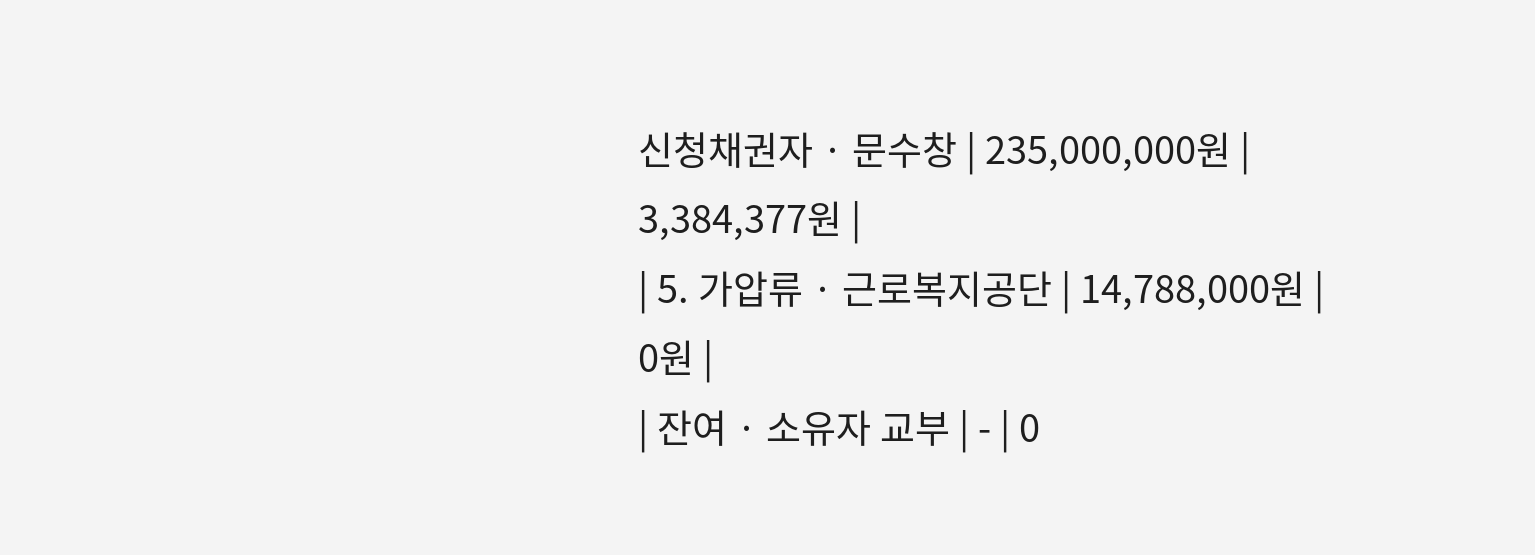신청채권자 · 문수창 | 235,000,000원 | 3,384,377원 |
| 5. 가압류 · 근로복지공단 | 14,788,000원 | 0원 |
| 잔여 · 소유자 교부 | - | 0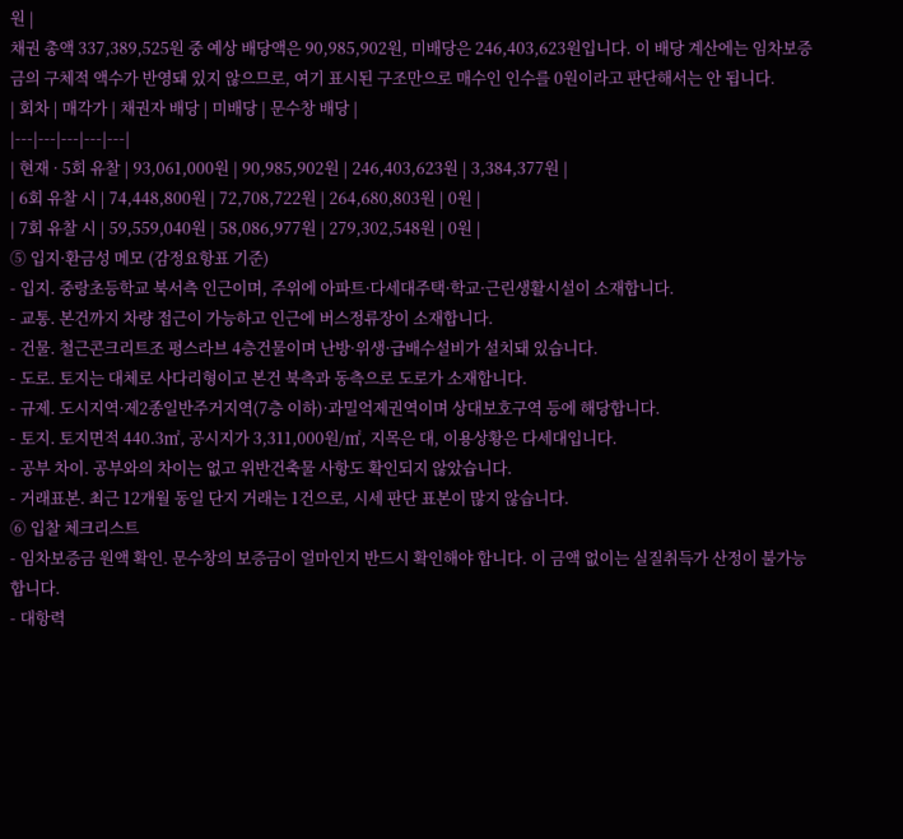원 |
채권 총액 337,389,525원 중 예상 배당액은 90,985,902원, 미배당은 246,403,623원입니다. 이 배당 계산에는 임차보증금의 구체적 액수가 반영돼 있지 않으므로, 여기 표시된 구조만으로 매수인 인수를 0원이라고 판단해서는 안 됩니다.
| 회차 | 매각가 | 채권자 배당 | 미배당 | 문수창 배당 |
|---|---|---|---|---|
| 현재 · 5회 유찰 | 93,061,000원 | 90,985,902원 | 246,403,623원 | 3,384,377원 |
| 6회 유찰 시 | 74,448,800원 | 72,708,722원 | 264,680,803원 | 0원 |
| 7회 유찰 시 | 59,559,040원 | 58,086,977원 | 279,302,548원 | 0원 |
⑤ 입지·환금성 메모 (감정요항표 기준)
- 입지. 중랑초등학교 북서측 인근이며, 주위에 아파트·다세대주택·학교·근린생활시설이 소재합니다.
- 교통. 본건까지 차량 접근이 가능하고 인근에 버스정류장이 소재합니다.
- 건물. 철근콘크리트조 평스라브 4층건물이며 난방·위생·급배수설비가 설치돼 있습니다.
- 도로. 토지는 대체로 사다리형이고 본건 북측과 동측으로 도로가 소재합니다.
- 규제. 도시지역·제2종일반주거지역(7층 이하)·과밀억제권역이며 상대보호구역 등에 해당합니다.
- 토지. 토지면적 440.3㎡, 공시지가 3,311,000원/㎡, 지목은 대, 이용상황은 다세대입니다.
- 공부 차이. 공부와의 차이는 없고 위반건축물 사항도 확인되지 않았습니다.
- 거래표본. 최근 12개월 동일 단지 거래는 1건으로, 시세 판단 표본이 많지 않습니다.
⑥ 입찰 체크리스트
- 임차보증금 원액 확인. 문수창의 보증금이 얼마인지 반드시 확인해야 합니다. 이 금액 없이는 실질취득가 산정이 불가능합니다.
- 대항력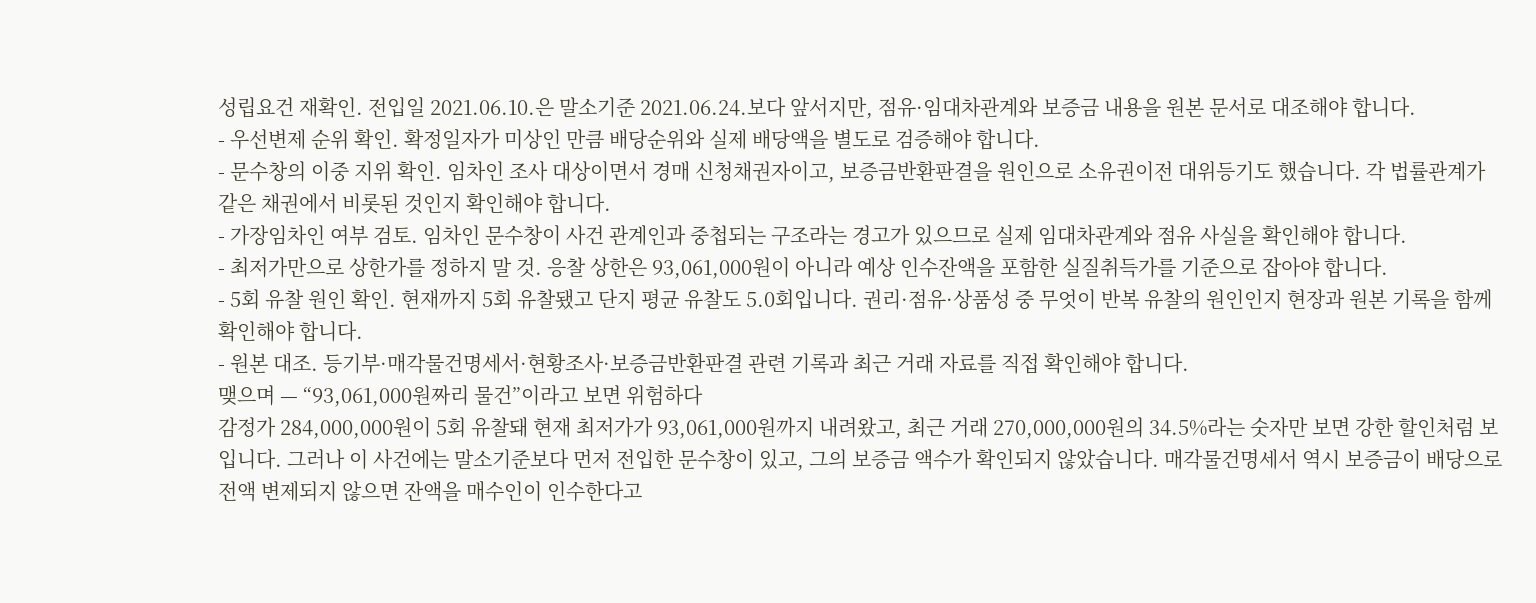성립요건 재확인. 전입일 2021.06.10.은 말소기준 2021.06.24.보다 앞서지만, 점유·임대차관계와 보증금 내용을 원본 문서로 대조해야 합니다.
- 우선변제 순위 확인. 확정일자가 미상인 만큼 배당순위와 실제 배당액을 별도로 검증해야 합니다.
- 문수창의 이중 지위 확인. 임차인 조사 대상이면서 경매 신청채권자이고, 보증금반환판결을 원인으로 소유권이전 대위등기도 했습니다. 각 법률관계가 같은 채권에서 비롯된 것인지 확인해야 합니다.
- 가장임차인 여부 검토. 임차인 문수창이 사건 관계인과 중첩되는 구조라는 경고가 있으므로 실제 임대차관계와 점유 사실을 확인해야 합니다.
- 최저가만으로 상한가를 정하지 말 것. 응찰 상한은 93,061,000원이 아니라 예상 인수잔액을 포함한 실질취득가를 기준으로 잡아야 합니다.
- 5회 유찰 원인 확인. 현재까지 5회 유찰됐고 단지 평균 유찰도 5.0회입니다. 권리·점유·상품성 중 무엇이 반복 유찰의 원인인지 현장과 원본 기록을 함께 확인해야 합니다.
- 원본 대조. 등기부·매각물건명세서·현황조사·보증금반환판결 관련 기록과 최근 거래 자료를 직접 확인해야 합니다.
맺으며 — “93,061,000원짜리 물건”이라고 보면 위험하다
감정가 284,000,000원이 5회 유찰돼 현재 최저가가 93,061,000원까지 내려왔고, 최근 거래 270,000,000원의 34.5%라는 숫자만 보면 강한 할인처럼 보입니다. 그러나 이 사건에는 말소기준보다 먼저 전입한 문수창이 있고, 그의 보증금 액수가 확인되지 않았습니다. 매각물건명세서 역시 보증금이 배당으로 전액 변제되지 않으면 잔액을 매수인이 인수한다고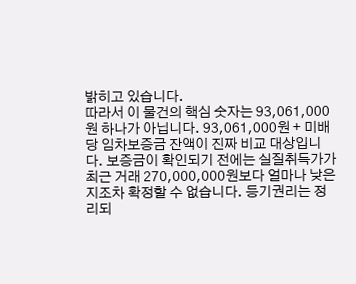밝히고 있습니다.
따라서 이 물건의 핵심 숫자는 93,061,000원 하나가 아닙니다. 93,061,000원 + 미배당 임차보증금 잔액이 진짜 비교 대상입니다. 보증금이 확인되기 전에는 실질취득가가 최근 거래 270,000,000원보다 얼마나 낮은지조차 확정할 수 없습니다. 등기권리는 정리되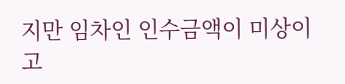지만 임차인 인수금액이 미상이고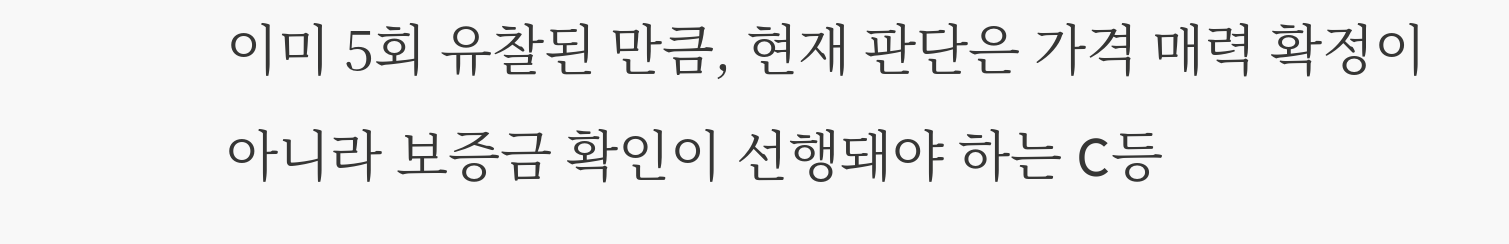이미 5회 유찰된 만큼, 현재 판단은 가격 매력 확정이 아니라 보증금 확인이 선행돼야 하는 C등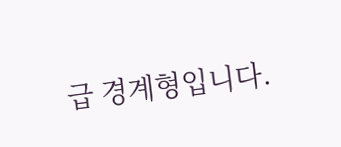급 경계형입니다.